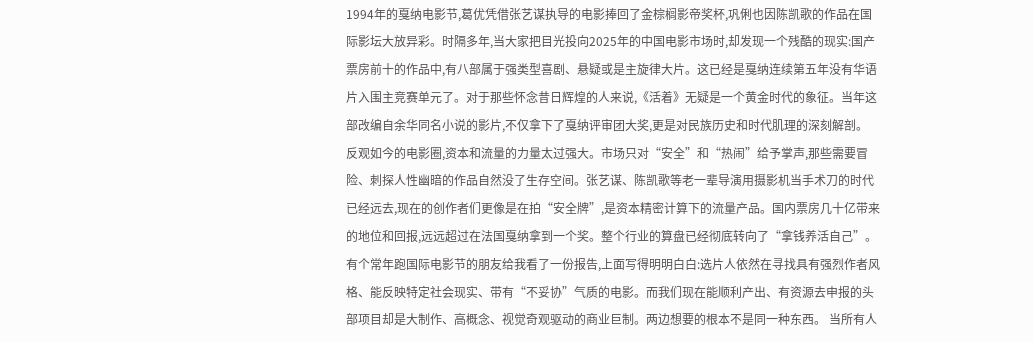1994年的戛纳电影节,葛优凭借张艺谋执导的电影捧回了金棕榈影帝奖杯,巩俐也因陈凯歌的作品在国际影坛大放异彩。时隔多年,当大家把目光投向2025年的中国电影市场时,却发现一个残酷的现实:国产票房前十的作品中,有八部属于强类型喜剧、悬疑或是主旋律大片。这已经是戛纳连续第五年没有华语片入围主竞赛单元了。对于那些怀念昔日辉煌的人来说,《活着》无疑是一个黄金时代的象征。当年这部改编自余华同名小说的影片,不仅拿下了戛纳评审团大奖,更是对民族历史和时代肌理的深刻解剖。 反观如今的电影圈,资本和流量的力量太过强大。市场只对“安全”和“热闹”给予掌声,那些需要冒险、刺探人性幽暗的作品自然没了生存空间。张艺谋、陈凯歌等老一辈导演用摄影机当手术刀的时代已经远去,现在的创作者们更像是在拍“安全牌”,是资本精密计算下的流量产品。国内票房几十亿带来的地位和回报,远远超过在法国戛纳拿到一个奖。整个行业的算盘已经彻底转向了“拿钱养活自己”。 有个常年跑国际电影节的朋友给我看了一份报告,上面写得明明白白:选片人依然在寻找具有强烈作者风格、能反映特定社会现实、带有“不妥协”气质的电影。而我们现在能顺利产出、有资源去申报的头部项目却是大制作、高概念、视觉奇观驱动的商业巨制。两边想要的根本不是同一种东西。 当所有人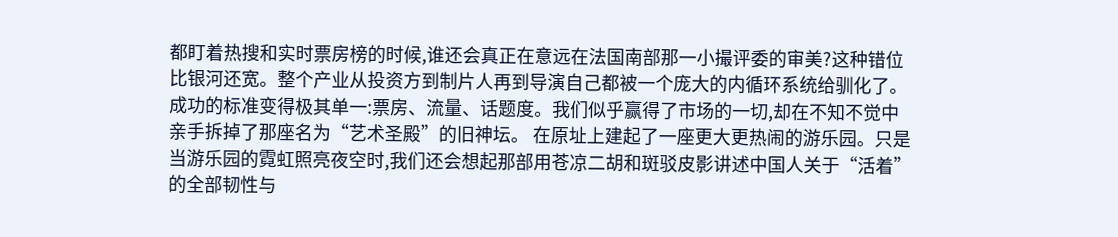都盯着热搜和实时票房榜的时候,谁还会真正在意远在法国南部那一小撮评委的审美?这种错位比银河还宽。整个产业从投资方到制片人再到导演自己都被一个庞大的内循环系统给驯化了。成功的标准变得极其单一:票房、流量、话题度。我们似乎赢得了市场的一切,却在不知不觉中亲手拆掉了那座名为“艺术圣殿”的旧神坛。 在原址上建起了一座更大更热闹的游乐园。只是当游乐园的霓虹照亮夜空时,我们还会想起那部用苍凉二胡和斑驳皮影讲述中国人关于“活着”的全部韧性与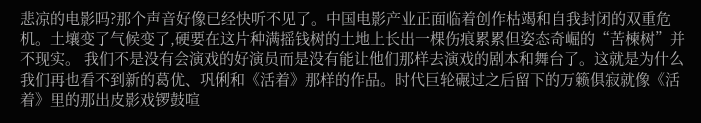悲凉的电影吗?那个声音好像已经快听不见了。中国电影产业正面临着创作枯竭和自我封闭的双重危机。土壤变了气候变了,硬要在这片种满摇钱树的土地上长出一棵伤痕累累但姿态奇崛的“苦楝树”并不现实。 我们不是没有会演戏的好演员而是没有能让他们那样去演戏的剧本和舞台了。这就是为什么我们再也看不到新的葛优、巩俐和《活着》那样的作品。时代巨轮碾过之后留下的万籁俱寂就像《活着》里的那出皮影戏锣鼓喧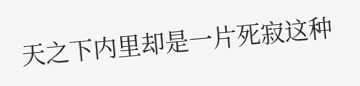天之下内里却是一片死寂这种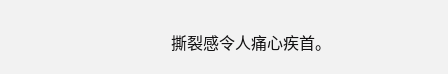撕裂感令人痛心疾首。